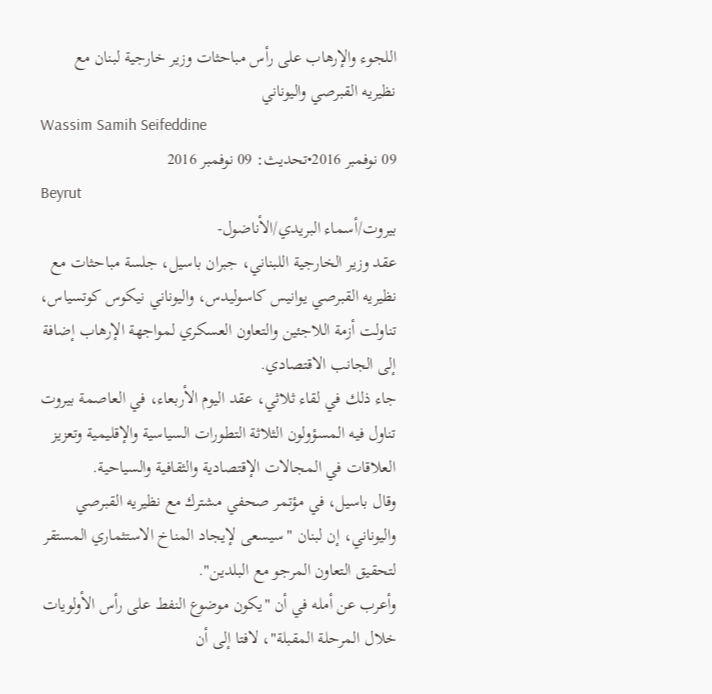اللجوء والإرهاب على رأس مباحثات وزير خارجية لبنان مع نظيريه القبرصي واليوناني
Wassim Samih Seifeddine
09 نوفمبر 2016•تحديث: 09 نوفمبر 2016
Beyrut
بيروت/أسماء البريدي/الأناضول-
عقد وزير الخارجية اللبناني، جبران باسيل، جلسة مباحثات مع نظيريه القبرصي يوانيس كاسوليدس، واليوناني نيكوس كوتسياس، تناولت أزمة اللاجئين والتعاون العسكري لمواجهة الإرهاب إضافة إلى الجانب الاقتصادي.
جاء ذلك في لقاء ثلاثي، عقد اليوم الأربعاء، في العاصمة بيروت تناول فيه المسؤولون الثلاثة التطورات السياسية والإقليمية وتعزيز العلاقات في المجالات الإقتصادية والثقافية والسياحية.
وقال باسيل، في مؤتمر صحفي مشترك مع نظيريه القبرصي واليوناني، إن لبنان "سيسعى لإيجاد المناخ الاستثماري المستقر لتحقيق التعاون المرجو مع البلدين".
وأعرب عن أمله في أن "يكون موضوع النفط على رأس الأولويات خلال المرحلة المقبلة"، لافتا إلى أن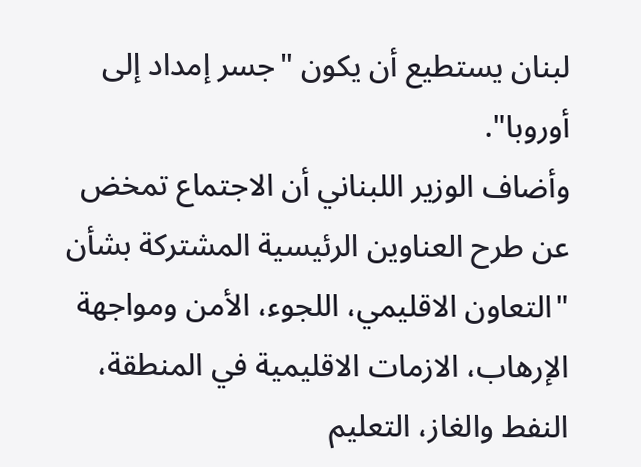لبنان يستطيع أن يكون "جسر إمداد إلى أوروبا".
وأضاف الوزير اللبناني أن الاجتماع تمخض عن طرح العناوين الرئيسية المشتركة بشأن "التعاون الاقليمي، اللجوء، الأمن ومواجهة الإرهاب، الازمات الاقليمية في المنطقة، النفط والغاز، التعليم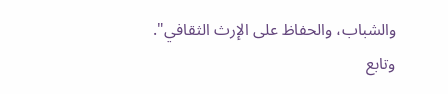والشباب، والحفاظ على الإرث الثقافي".
وتابع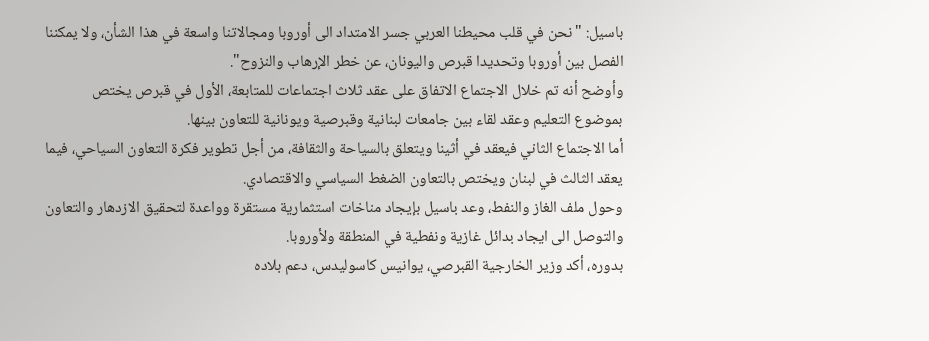باسيل: "نحن في قلب محيطنا العربي جسر الامتداد الى أوروبا ومجالاتنا واسعة في هذا الشأن، ولا يمكننا الفصل بين أوروبا وتحديدا قبرص واليونان، عن خطر الإرهاب والنزوح".
وأوضح أنه تم خلال الاجتماع الاتفاق على عقد ثلاث اجتماعات للمتابعة، الأول في قبرص يختص بموضوع التعليم وعقد لقاء بين جامعات لبنانية وقبرصية ويونانية للتعاون بينها.
أما الاجتماع الثاني فيعقد في أثينا ويتعلق بالسياحة والثقافة، من أجل تطوير فكرة التعاون السياحي، فيما يعقد الثالث في لبنان ويختص بالتعاون الضغط السياسي والاقتصادي.
وحول ملف الغاز والنفط، وعد باسيل بإيجاد مناخات استثمارية مستقرة وواعدة لتحقيق الازدهار والتعاون والتوصل الى ايجاد بدائل غازية ونفطية في المنطقة ولأوروبا.
بدوره، أكد وزير الخارجية القبرصي، يوانيس كاسوليدس، دعم بلاده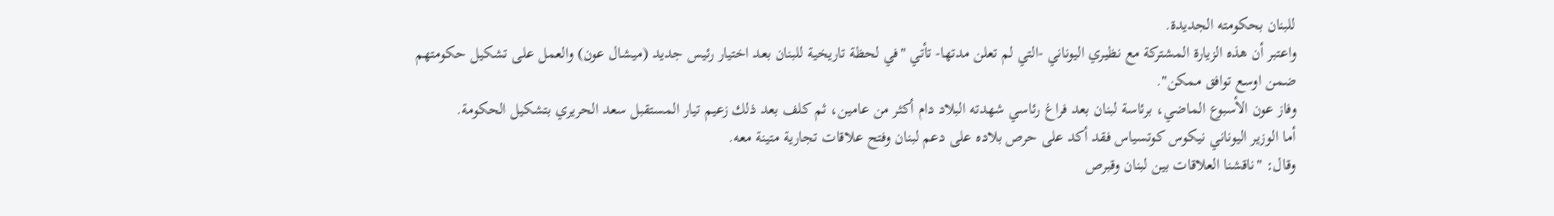للبنان بحكومته الجديدة.
واعتبر أن هذه الزيارة المشتركة مع نظيري اليوناني -التي لم تعلن مدتها- تأتي "في لحظة تاريخية للبنان بعد اختيار رئيس جديد (ميشال عون) والعمل على تشكيل حكومتهم ضمن اوسع توافق ممكن".
وفاز عون الأسبوع الماضي، برئاسة لبنان بعد فراغ رئاسي شهدته البلاد دام أكثر من عامين، ثم كلف بعد ذلك زعيم تيار المستقبل سعد الحريري بتشكيل الحكومة.
أما الوزير اليوناني نيكوس كوتسياس فقد أكد على حرص بلاده على دعم لبنان وفتح علاقات تجارية متينة معه.
وقال: "ناقشنا العلاقات بين لبنان وقبرص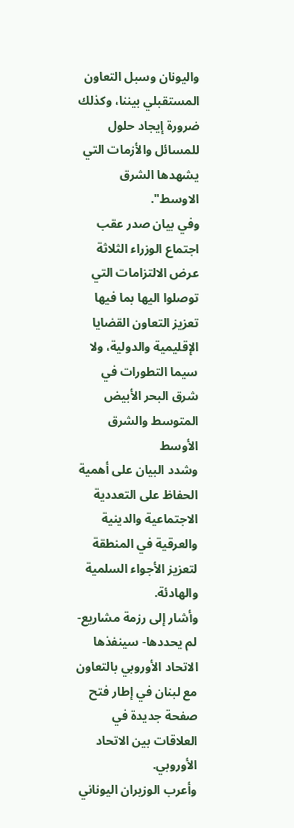واليونان وسبل التعاون المستقبلي بيننا، وكذلك ضرورة إيجاد حلول للمسائل والأزمات التي يشهدها الشرق الاوسط".
وفي بيان صدر عقب اجتماع الوزراء الثلاثة عرض الالتزامات التي توصلوا اليها بما فيها تعزيز التعاون القضايا الإقليمية والدولية، ولا سيما التطورات في شرق البحر الأبيض المتوسط والشرق الأوسط
وشدد البيان على أهمية الحفاظ على التعددية الاجتماعية والدينية والعرقية في المنطقة لتعزيز الأجواء السلمية والهادئة.
وأشار إلى رزمة مشاريع-لم يحددها- سينفذها الاتحاد الأوروبي بالتعاون مع لبنان في إطار فتح صفحة جديدة في العلاقات بين الاتحاد الأوروبي.
وأعرب الوزيران اليوناني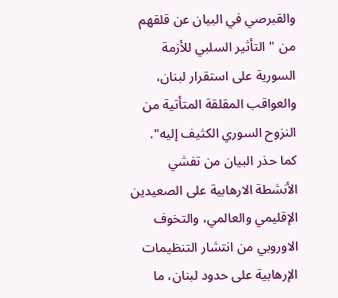والقبرصي في البيان عن قلقهم من "التأثير السلبي للأزمة السورية على استقرار لبنان، والعواقب المقلقة المتأتية من النزوح السوري الكثيف إليه".
كما حذر البيان من تفشي الأنشطة الارهابية على الصعيدين الإقليمي والعالمي، والتخوف الاوروبي من انتشار التنظيمات الإرهابية على حدود لبنان، ما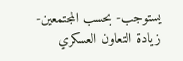يستوجب- بحسب المجتمعين- زيادة التعاون العسكري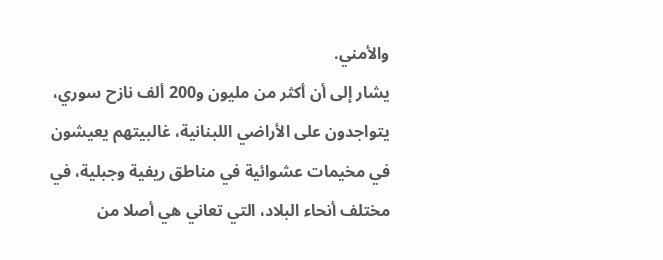والأمني.
يشار إلى أن أكثر من مليون و200 ألف نازح سوري، يتواجدون على الأراضي اللبنانية، غالبيتهم يعيشون في مخيمات عشوائية في مناطق ريفية وجبلية، في مختلف أنحاء البلاد، التي تعاني هي أصلا من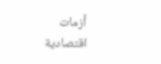أزمات اقتصادية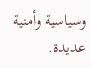وسياسية وأمنية عديدة.